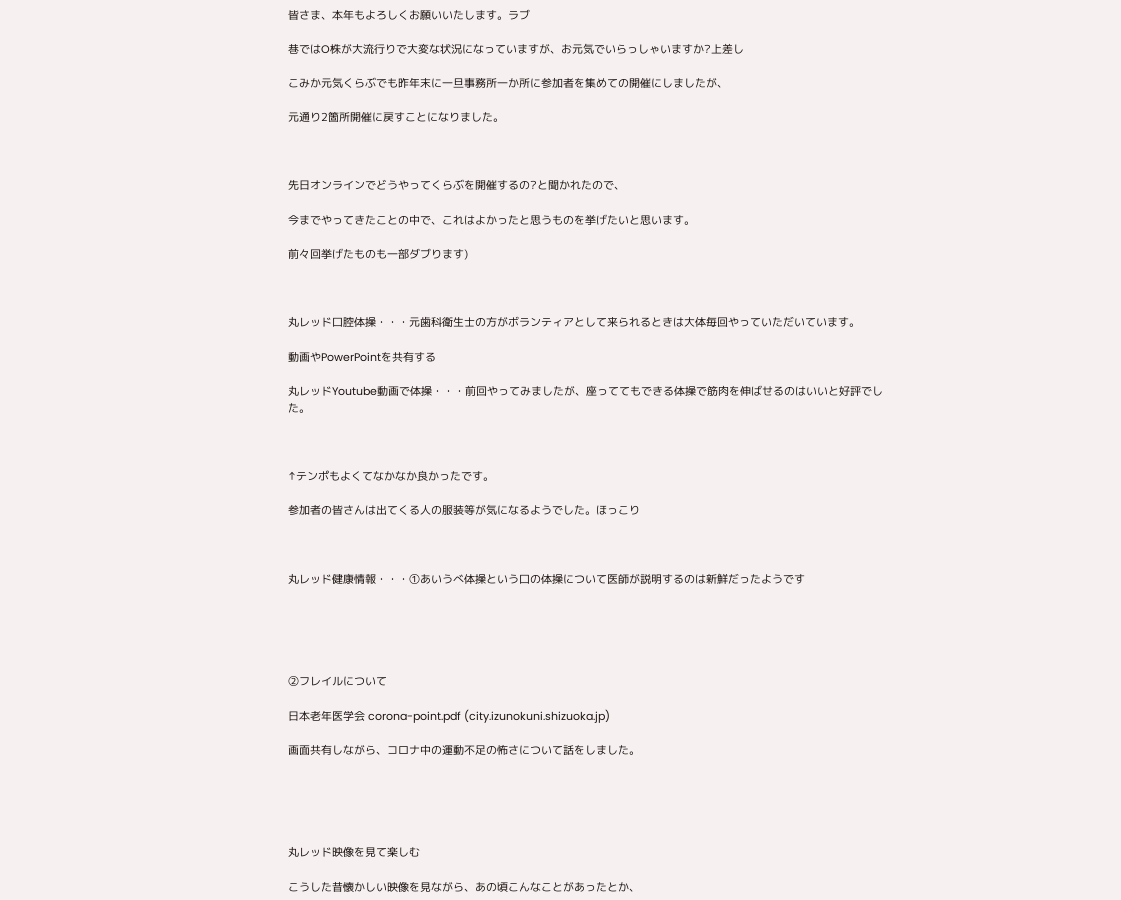皆さま、本年もよろしくお願いいたします。ラブ

巷ではO株が大流行りで大変な状況になっていますが、お元気でいらっしゃいますか?上差し

こみか元気くらぶでも昨年末に一旦事務所一か所に参加者を集めての開催にしましたが、

元通り2箇所開催に戻すことになりました。



先日オンラインでどうやってくらぶを開催するの?と聞かれたので、

今までやってきたことの中で、これはよかったと思うものを挙げたいと思います。

前々回挙げたものも一部ダブります)



丸レッド口腔体操・・・元歯科衛生士の方がボランティアとして来られるときは大体毎回やっていただいています。

動画やPowerPointを共有する

丸レッドYoutube動画で体操・・・前回やってみましたが、座っててもできる体操で筋肉を伸ばせるのはいいと好評でした。



↑テンポもよくてなかなか良かったです。

参加者の皆さんは出てくる人の服装等が気になるようでした。ほっこり



丸レッド健康情報・・・①あいうべ体操という口の体操について医師が説明するのは新鮮だったようです





②フレイルについて

日本老年医学会 corona-point.pdf (city.izunokuni.shizuoka.jp)

画面共有しながら、コロナ中の運動不足の怖さについて話をしました。





丸レッド映像を見て楽しむ

こうした昔懐かしい映像を見ながら、あの頃こんなことがあったとか、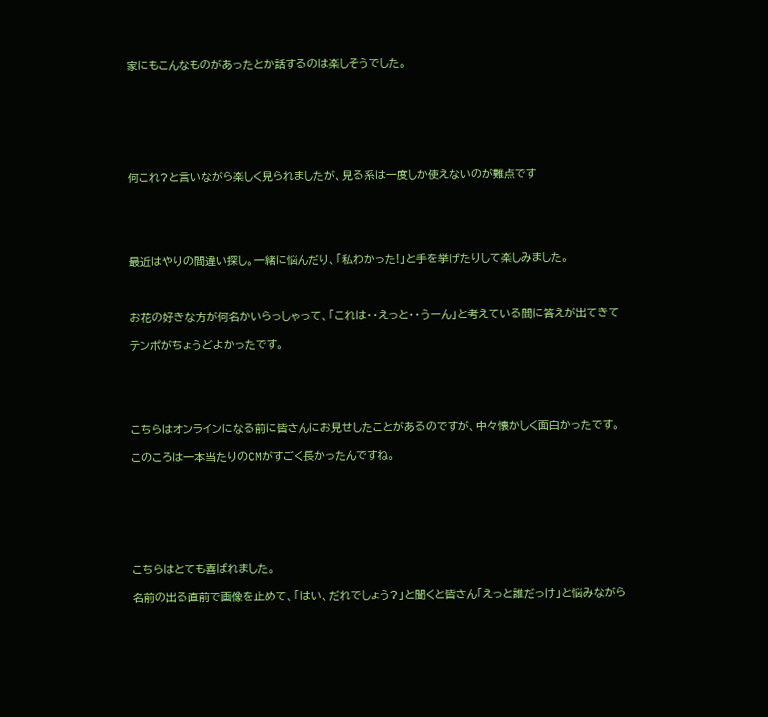家にもこんなものがあったとか話するのは楽しそうでした。







何これ?と言いながら楽しく見られましたが、見る系は一度しか使えないのが難点です





最近はやりの間違い探し。一緒に悩んだり、「私わかった!」と手を挙げたりして楽しみました。



お花の好きな方が何名かいらっしゃって、「これは・・えっと・・うーん」と考えている間に答えが出てきて

テンポがちょうどよかったです。





こちらはオンラインになる前に皆さんにお見せしたことがあるのですが、中々懐かしく面白かったです。

このころは一本当たりのCMがすごく長かったんですね。







こちらはとても喜ばれました。

名前の出る直前で画像を止めて、「はい、だれでしょう?」と聞くと皆さん「えっと誰だっけ」と悩みながら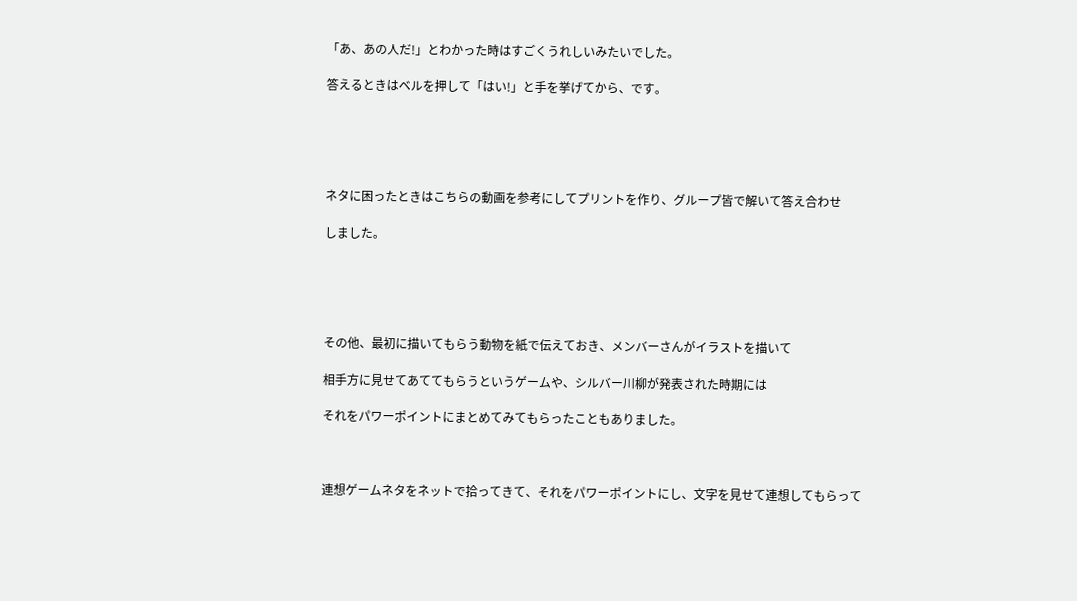「あ、あの人だ!」とわかった時はすごくうれしいみたいでした。

答えるときはベルを押して「はい!」と手を挙げてから、です。





ネタに困ったときはこちらの動画を参考にしてプリントを作り、グループ皆で解いて答え合わせ

しました。





その他、最初に描いてもらう動物を紙で伝えておき、メンバーさんがイラストを描いて

相手方に見せてあててもらうというゲームや、シルバー川柳が発表された時期には

それをパワーポイントにまとめてみてもらったこともありました。



連想ゲームネタをネットで拾ってきて、それをパワーポイントにし、文字を見せて連想してもらって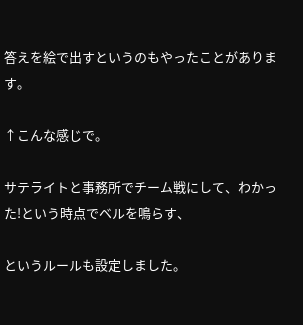答えを絵で出すというのもやったことがあります。

↑こんな感じで。

サテライトと事務所でチーム戦にして、わかった!という時点でベルを鳴らす、

というルールも設定しました。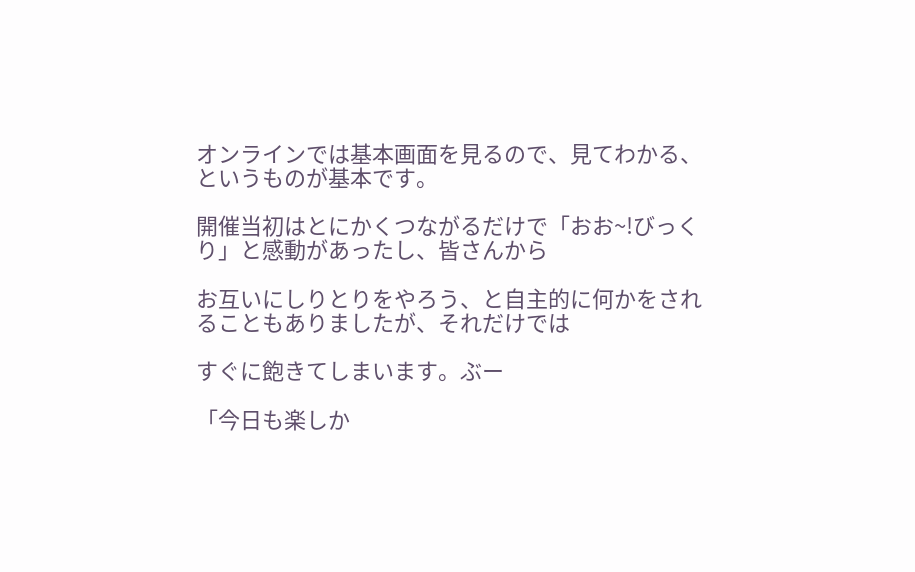オンラインでは基本画面を見るので、見てわかる、というものが基本です。

開催当初はとにかくつながるだけで「おお~!びっくり」と感動があったし、皆さんから

お互いにしりとりをやろう、と自主的に何かをされることもありましたが、それだけでは

すぐに飽きてしまいます。ぶー

「今日も楽しか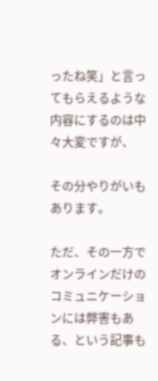ったね笑」と言ってもらえるような内容にするのは中々大変ですが、

その分やりがいもあります。

ただ、その一方でオンラインだけのコミュニケーションには弊害もある、という記事も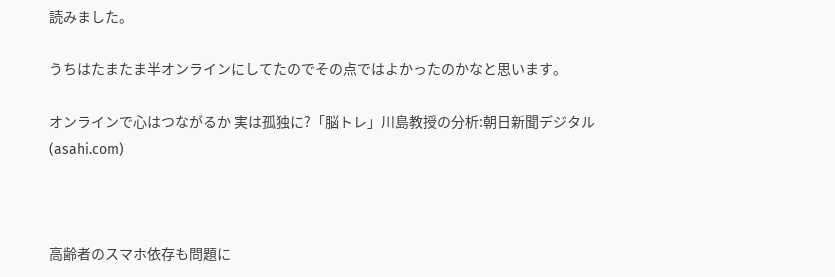読みました。

うちはたまたま半オンラインにしてたのでその点ではよかったのかなと思います。

オンラインで心はつながるか 実は孤独に?「脳トレ」川島教授の分析:朝日新聞デジタル (asahi.com)



高齢者のスマホ依存も問題に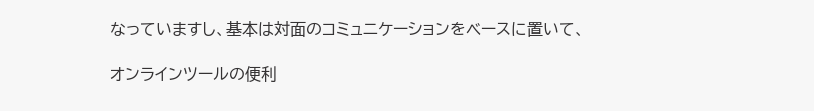なっていますし、基本は対面のコミュニケーションをベースに置いて、

オンラインツールの便利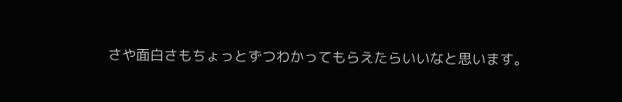さや面白さもちょっとずつわかってもらえたらいいなと思います。